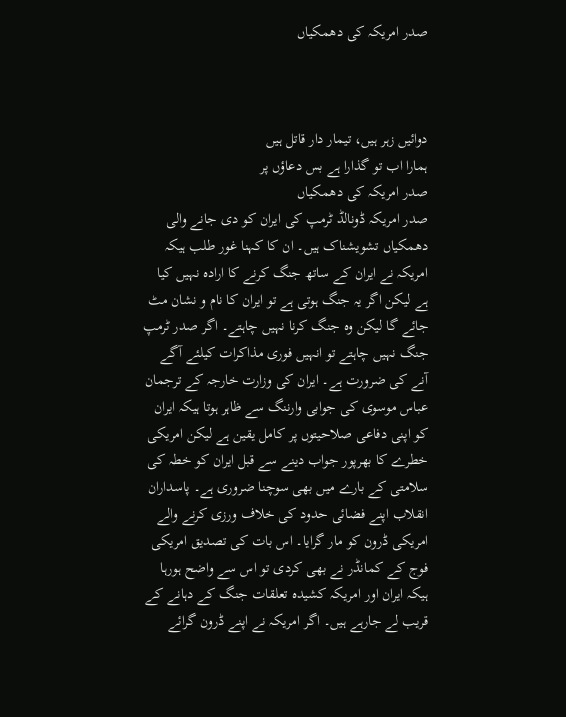صدر امریکہ کی دھمکیاں



دوائیں زہر ہیں، تیمار دار قاتل ہیں
ہمارا اب تو گذارا ہے بس دعاؤں پر
صدر امریکہ کی دھمکیاں
صدر امریکہ ڈونالڈ ٹرمپ کی ایران کو دی جانے والی دھمکیاں تشویشناک ہیں۔ ان کا کہنا غور طلب ہیکہ امریکہ نے ایران کے ساتھ جنگ کرنے کا ارادہ نہیں کیا ہے لیکن اگر یہ جنگ ہوتی ہے تو ایران کا نام و نشان مٹ جائے گا لیکن وہ جنگ کرنا نہیں چاہتے۔ اگر صدر ٹرمپ جنگ نہیں چاہتے تو انہیں فوری مذاکرات کیلئے آگے آنے کی ضرورت ہے۔ ایران کی وزارت خارجہ کے ترجمان عباس موسوی کی جوابی وارننگ سے ظاہر ہوتا ہیکہ ایران کو اپنی دفاعی صلاحیتوں پر کامل یقین ہے لیکن امریکی خطرے کا بھرپور جواب دینے سے قبل ایران کو خطہ کی سلامتی کے بارے میں بھی سوچنا ضروری ہے۔ پاسداران انقلاب اپنے فضائی حدود کی خلاف ورزی کرنے والے امریکی ڈرون کو مار گرایا۔ اس بات کی تصدیق امریکی فوج کے کمانڈر نے بھی کردی تو اس سے واضح ہورہا ہیکہ ایران اور امریکہ کشیدہ تعلقات جنگ کے دہانے کے قریب لے جارہے ہیں۔ اگر امریکہ نے اپنے ڈرون گرائے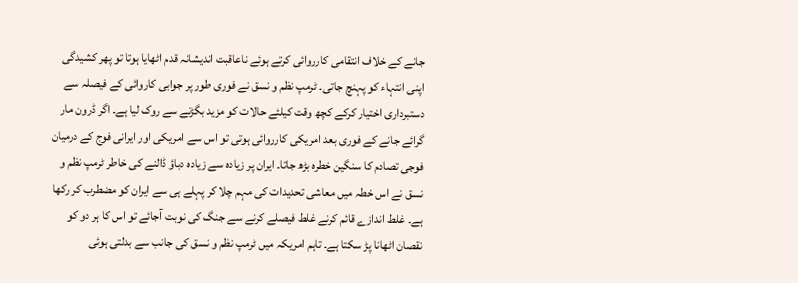جانے کے خلاف انتقامی کارروائی کرتے ہوئے ناعاقبت اندیشانہ قدم اٹھایا ہوتا تو پھر کشیدگی اپنی انتہاء کو پہنچ جاتی۔ ٹرمپ نظم و نسق نے فوری طور پر جوابی کاروائی کے فیصلہ سے دستبرداری اختیار کرکے کچھ وقت کیلئے حالات کو مزید بگڑنے سے روک لیا ہے۔ اگر ڈرون مار گرائے جانے کے فوری بعد امریکی کارروائی ہوتی تو اس سے امریکی اور ایرانی فوج کے درمیان فوجی تصادم کا سنگین خطرہ بڑھ جاتا۔ ایران پر زیادہ سے زیادہ دباؤ ڈالنے کی خاطر ٹرمپ نظم و نسق نے اس خطہ میں معاشی تحدیدات کی مہم چلا کر پہلے ہی سے ایران کو مضطرب کر رکھا ہے۔ غلط اندازے قائم کرنے غلط فیصلے کرنے سے جنگ کی نوبت آجائے تو اس کا ہر دو کو نقصان اٹھانا پڑ سکتا ہے۔ تاہم امریکہ میں ٹرمپ نظم و نسق کی جانب سے بدلتی ہوئی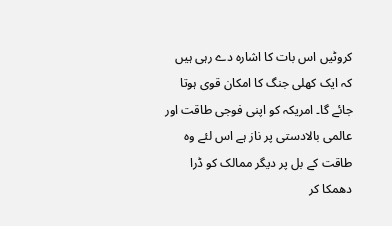کروٹیں اس بات کا اشارہ دے رہی ہیں کہ ایک کھلی جنگ کا امکان قوی ہوتا جائے گا۔ امریکہ کو اپنی فوجی طاقت اور عالمی بالادستی پر ناز ہے اس لئے وہ طاقت کے بل پر دیگر ممالک کو ڈرا دھمکا کر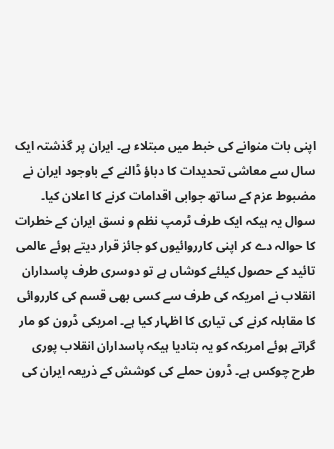اپنی بات منوانے کی خبط میں مبتلاء ہے۔ ایران پر گذشتہ ایک سال سے معاشی تحدیدات کا دباؤ ڈالنے کے باوجود ایران نے مضبوط عزم کے ساتھ جوابی اقدامات کرنے کا اعلان کیا۔ سوال یہ ہیکہ ایک طرف ٹرمپ نظم و نسق ایران کے خطرات کا حوالہ دے کر اپنی کارروائیوں کو جائز قرار دیتے ہوئے عالمی تائید کے حصول کیلئے کوشاں ہے تو دوسری طرف پاسداران انقلاب نے امریکہ کی طرف سے کسی بھی قسم کی کارروائی کا مقابلہ کرنے کی تیاری کا اظہار کیا ہے۔ امریکی ڈرون کو مار گراتے ہوئے امریکہ کو یہ بتادیا ہیکہ پاسداران انقلاب پوری طرح چوکس ہے۔ ڈرون حملے کی کوشش کے ذریعہ ایران کی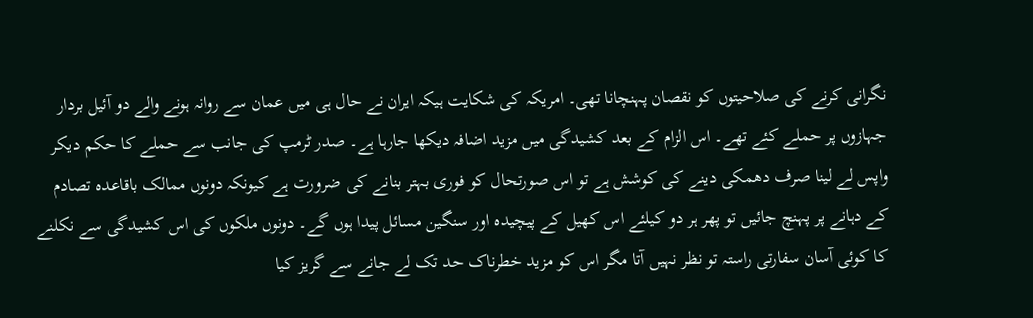نگرانی کرنے کی صلاحیتوں کو نقصان پہنچانا تھی۔ امریکہ کی شکایت ہیکہ ایران نے حال ہی میں عمان سے روانہ ہونے والے دو آئیل بردار جہازوں پر حملے کئے تھے۔ اس الزام کے بعد کشیدگی میں مزید اضافہ دیکھا جارہا ہے۔ صدر ٹرمپ کی جانب سے حملے کا حکم دیکر واپس لے لینا صرف دھمکی دینے کی کوشش ہے تو اس صورتحال کو فوری بہتر بنانے کی ضرورت ہے کیونکہ دونوں ممالک باقاعدہ تصادم کے دہانے پر پہنچ جائیں تو پھر ہر دو کیلئے اس کھیل کے پیچیدہ اور سنگین مسائل پیدا ہوں گے۔ دونوں ملکوں کی اس کشیدگی سے نکلنے کا کوئی آسان سفارتی راستہ تو نظر نہیں آتا مگر اس کو مزید خطرناک حد تک لے جانے سے گریز کیا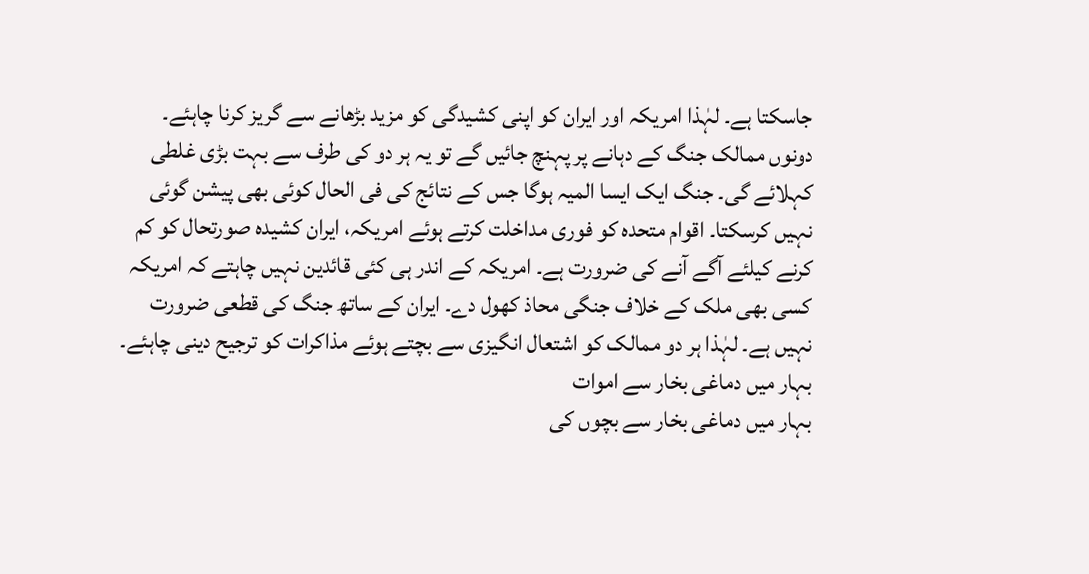جاسکتا ہے۔ لہٰذا امریکہ اور ایران کو اپنی کشیدگی کو مزید بڑھانے سے گریز کرنا چاہئے۔ دونوں ممالک جنگ کے دہانے پر پہنچ جائیں گے تو یہ ہر دو کی طرف سے بہت بڑی غلطی کہلائے گی۔ جنگ ایک ایسا المیہ ہوگا جس کے نتائج کی فی الحال کوئی بھی پیشن گوئی نہیں کرسکتا۔ اقوام متحدہ کو فوری مداخلت کرتے ہوئے امریکہ، ایران کشیدہ صورتحال کو کم کرنے کیلئے آگے آنے کی ضرورت ہے۔ امریکہ کے اندر ہی کئی قائدین نہیں چاہتے کہ امریکہ کسی بھی ملک کے خلاف جنگی محاذ کھول دے۔ ایران کے ساتھ جنگ کی قطعی ضرورت نہیں ہے۔ لہٰذا ہر دو ممالک کو اشتعال انگیزی سے بچتے ہوئے مذاکرات کو ترجیح دینی چاہئے۔
بہار میں دماغی بخار سے اموات
بہار میں دماغی بخار سے بچوں کی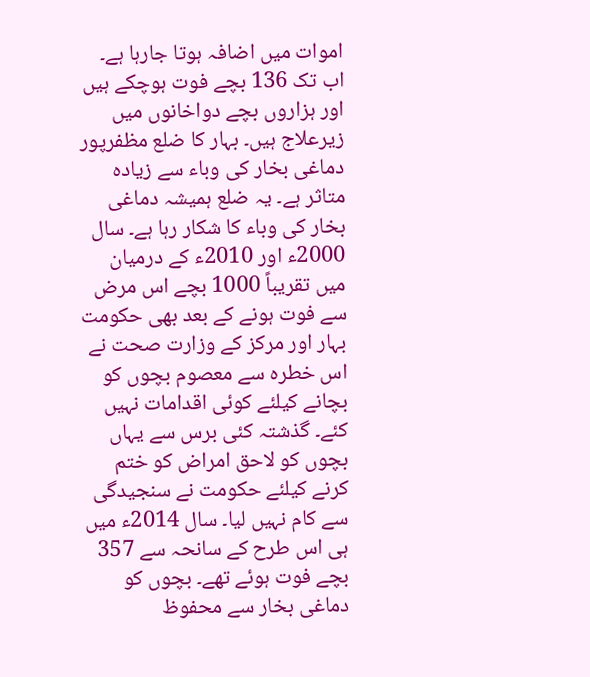اموات میں اضافہ ہوتا جارہا ہے۔ اب تک 136 بچے فوت ہوچکے ہیں اور ہزاروں بچے دواخانوں میں زیرعلاج ہیں۔ بہار کا ضلع مظفرپور دماغی بخار کی وباء سے زیادہ متاثر ہے۔ یہ ضلع ہمیشہ دماغی بخار کی وباء کا شکار رہا ہے۔ سال 2000ء اور 2010ء کے درمیان میں تقریباً 1000 بچے اس مرض سے فوت ہونے کے بعد بھی حکومت بہار اور مرکز کے وزارت صحت نے اس خطرہ سے معصوم بچوں کو بچانے کیلئے کوئی اقدامات نہیں کئے۔ گذشتہ کئی برس سے یہاں بچوں کو لاحق امراض کو ختم کرنے کیلئے حکومت نے سنجیدگی سے کام نہیں لیا۔ سال 2014ء میں ہی اس طرح کے سانحہ سے 357 بچے فوت ہوئے تھے۔ بچوں کو دماغی بخار سے محفوظ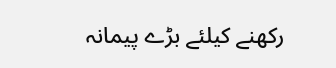رکھنے کیلئے بڑے پیمانہ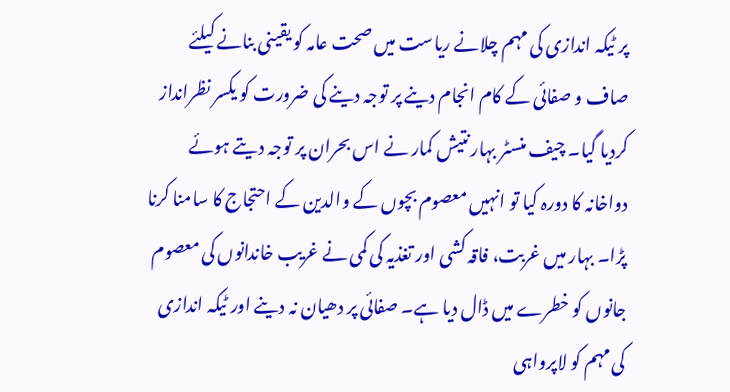پر ٹیکہ اندازی کی مہم چلانے ریاست میں صحت عامہ کو یقینی بنانے کیلئے صاف و صفائی کے کام انجام دینے پر توجہ دینے کی ضرورت کو یکسر نظرانداز کردیا گیا۔ چیف منسٹر بہار نتیش کمار نے اس بحران پر توجہ دیتے ہوئے دواخانہ کا دورہ کیا تو انہیں معصوم بچوں کے والدین کے احتجاج کا سامنا کرنا پڑا۔ بہار میں غربت، فاقہ کشی اور تغذیہ کی کمی نے غریب خاندانوں کی معصوم جانوں کو خطرے میں ڈال دیا ہے۔ صفائی پر دھیان نہ دینے اور ٹیکہ اندازی کی مہم کو لاپرواہی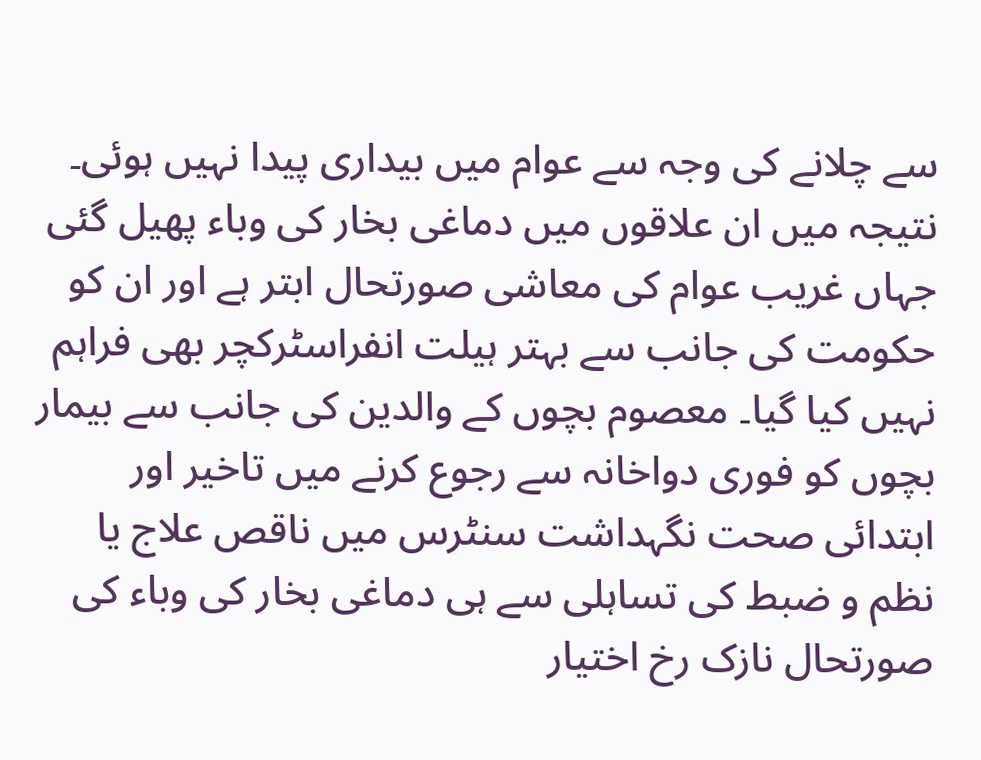سے چلانے کی وجہ سے عوام میں بیداری پیدا نہیں ہوئی۔ نتیجہ میں ان علاقوں میں دماغی بخار کی وباء پھیل گئی جہاں غریب عوام کی معاشی صورتحال ابتر ہے اور ان کو حکومت کی جانب سے بہتر ہیلت انفراسٹرکچر بھی فراہم نہیں کیا گیا۔ معصوم بچوں کے والدین کی جانب سے بیمار بچوں کو فوری دواخانہ سے رجوع کرنے میں تاخیر اور ابتدائی صحت نگہداشت سنٹرس میں ناقص علاج یا نظم و ضبط کی تساہلی سے ہی دماغی بخار کی وباء کی صورتحال نازک رخ اختیار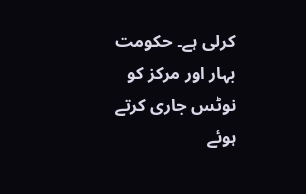کرلی ہے۔ حکومت بہار اور مرکز کو نوٹس جاری کرتے ہوئے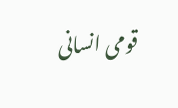قومی انسانی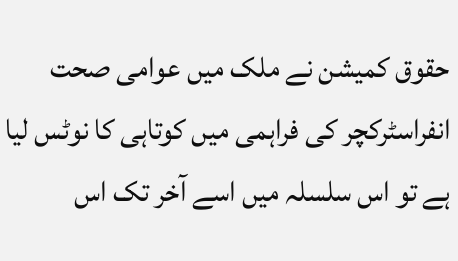حقوق کمیشن نے ملک میں عوامی صحت انفراسٹرکچر کی فراہمی میں کوتاہی کا نوٹس لیا ہے تو اس سلسلہ میں اسے آخر تک اس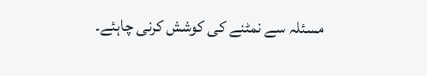مسئلہ سے نمٹنے کی کوشش کرنی چاہئے۔